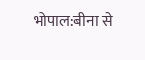भोपाल:बीना से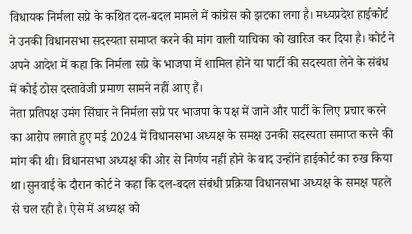विधायक निर्मला सप्रे के कथित दल-बदल मामले में कांग्रेस को झटका लगा है। मध्यप्रदेश हाईकोर्ट ने उनकी विधानसभा सदस्यता समाप्त करने की मांग वाली याचिका को खारिज कर दिया है। कोर्ट ने अपने आदेश में कहा कि निर्मला सप्रे के भाजपा में शामिल होने या पार्टी की सदस्यता लेने के संबंध में कोई ठोस दस्तावेजी प्रमाण सामने नहीं आए हैं।
नेता प्रतिपक्ष उमंग सिंघार ने निर्मला सप्रे पर भाजपा के पक्ष में जाने और पार्टी के लिए प्रचार करने का आरोप लगाते हुए मई 2024 में विधानसभा अध्यक्ष के समक्ष उनकी सदस्यता समाप्त करने की मांग की थी। विधानसभा अध्यक्ष की ओर से निर्णय नहीं होने के बाद उन्होंने हाईकोर्ट का रुख किया था।सुनवाई के दौरान कोर्ट ने कहा कि दल-बदल संबंधी प्रक्रिया विधानसभा अध्यक्ष के समक्ष पहले से चल रही है। ऐसे में अध्यक्ष को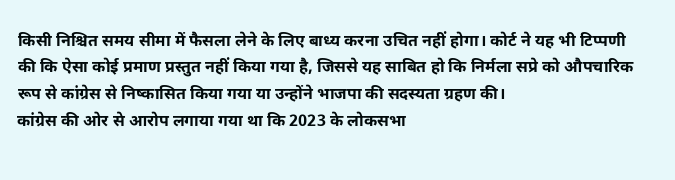किसी निश्चित समय सीमा में फैसला लेने के लिए बाध्य करना उचित नहीं होगा। कोर्ट ने यह भी टिप्पणी की कि ऐसा कोई प्रमाण प्रस्तुत नहीं किया गया है, जिससे यह साबित हो कि निर्मला सप्रे को औपचारिक रूप से कांग्रेस से निष्कासित किया गया या उन्होंने भाजपा की सदस्यता ग्रहण की।
कांग्रेस की ओर से आरोप लगाया गया था कि 2023 के लोकसभा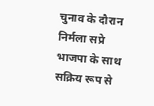चुनाव के दौरान निर्मला सप्रे भाजपा के साथ सक्रिय रूप से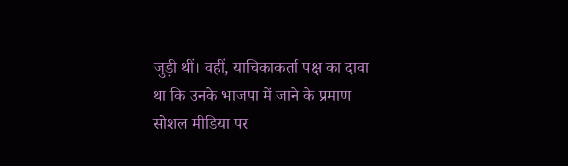जुड़ी थीं। वहीं, याचिकाकर्ता पक्ष का दावा था कि उनके भाजपा में जाने के प्रमाण सोशल मीडिया पर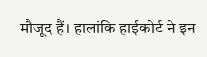मौजूद हैं। हालांकि हाईकोर्ट ने इन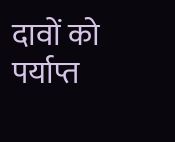दावों को पर्याप्त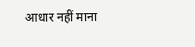आधार नहीं माना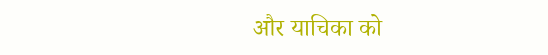और याचिका को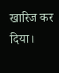खारिज कर दिया।